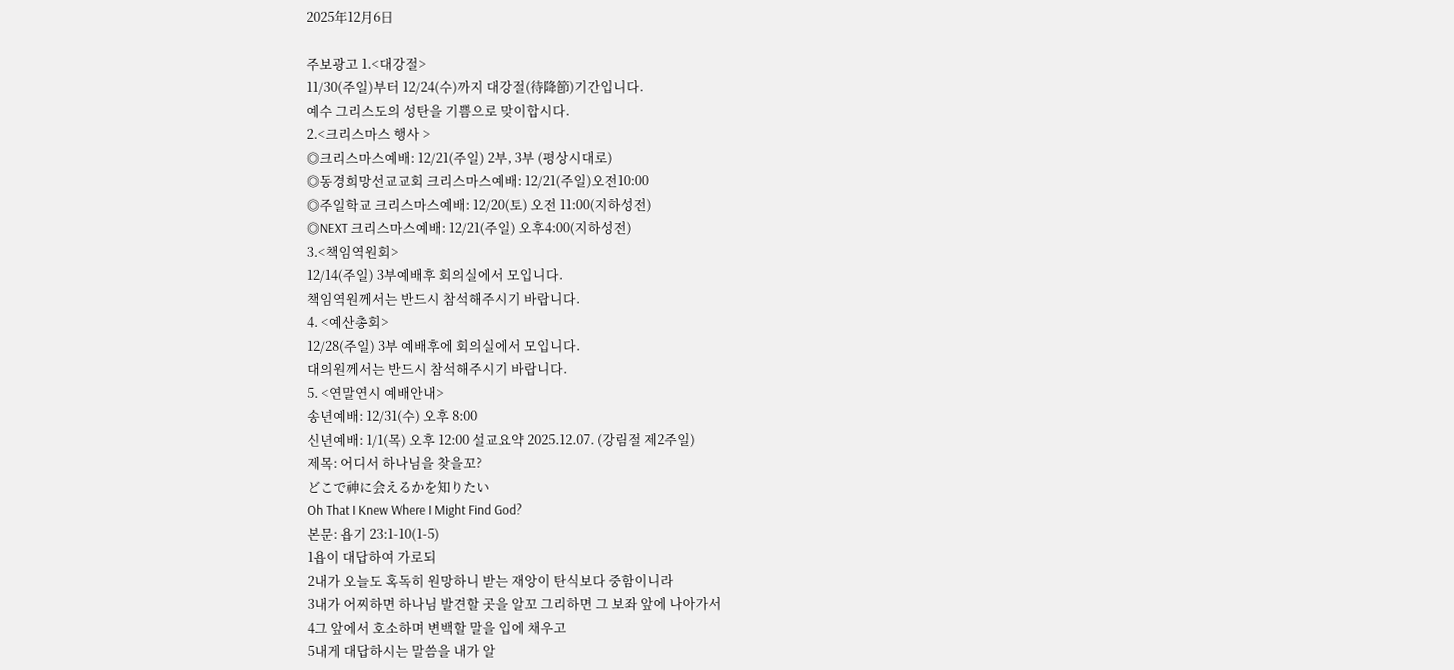2025年12月6日

주보광고 1.<대강절>
11/30(주일)부터 12/24(수)까지 대강절(待降節)기간입니다.
예수 그리스도의 성탄을 기쁨으로 맞이합시다.
2.<크리스마스 행사 >
◎크리스마스예배: 12/21(주일) 2부, 3부 (평상시대로)
◎동경희망선교교회 크리스마스예배: 12/21(주일)오전10:00
◎주일학교 크리스마스예배: 12/20(토) 오전 11:00(지하성전)
◎NEXT 크리스마스예배: 12/21(주일) 오후4:00(지하성전)
3.<책임역원회>
12/14(주일) 3부예배후 회의실에서 모입니다.
책임역원께서는 반드시 참석해주시기 바랍니다.
4. <예산총회>
12/28(주일) 3부 예배후에 회의실에서 모입니다.
대의원께서는 반드시 참석해주시기 바랍니다.
5. <연말연시 예배안내>
송년예배: 12/31(수) 오후 8:00
신년예배: 1/1(목) 오후 12:00 설교요약 2025.12.07. (강림절 제2주일)
제목: 어디서 하나님을 찾을꼬?
どこで神に会えるかを知りたい
Oh That I Knew Where I Might Find God?
본문: 욥기 23:1-10(1-5)
1욥이 대답하여 가로되
2내가 오늘도 혹독히 원망하니 받는 재앙이 탄식보다 중함이니라
3내가 어찌하면 하나님 발견할 곳을 알꼬 그리하면 그 보좌 앞에 나아가서
4그 앞에서 호소하며 변백할 말을 입에 채우고
5내게 대답하시는 말씀을 내가 알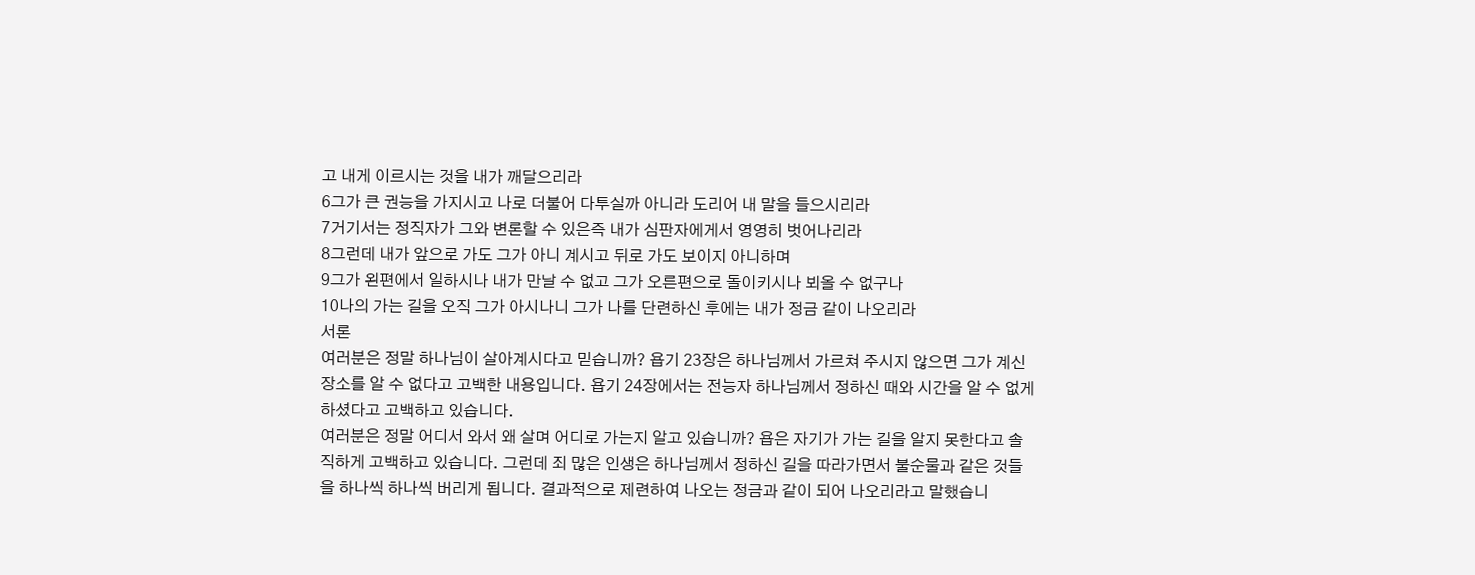고 내게 이르시는 것을 내가 깨달으리라
6그가 큰 권능을 가지시고 나로 더불어 다투실까 아니라 도리어 내 말을 들으시리라
7거기서는 정직자가 그와 변론할 수 있은즉 내가 심판자에게서 영영히 벗어나리라
8그런데 내가 앞으로 가도 그가 아니 계시고 뒤로 가도 보이지 아니하며
9그가 왼편에서 일하시나 내가 만날 수 없고 그가 오른편으로 돌이키시나 뵈올 수 없구나
10나의 가는 길을 오직 그가 아시나니 그가 나를 단련하신 후에는 내가 정금 같이 나오리라
서론
여러분은 정말 하나님이 살아계시다고 믿습니까? 욥기 23장은 하나님께서 가르쳐 주시지 않으면 그가 계신 장소를 알 수 없다고 고백한 내용입니다. 욥기 24장에서는 전능자 하나님께서 정하신 때와 시간을 알 수 없게 하셨다고 고백하고 있습니다.
여러분은 정말 어디서 와서 왜 살며 어디로 가는지 알고 있습니까? 욥은 자기가 가는 길을 알지 못한다고 솔직하게 고백하고 있습니다. 그런데 죄 많은 인생은 하나님께서 정하신 길을 따라가면서 불순물과 같은 것들을 하나씩 하나씩 버리게 됩니다. 결과적으로 제련하여 나오는 정금과 같이 되어 나오리라고 말했습니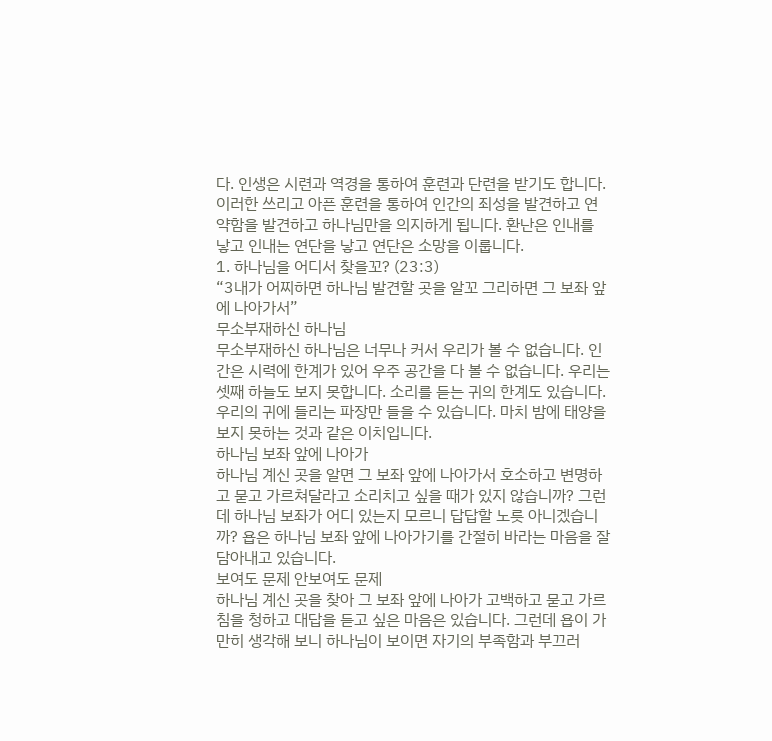다. 인생은 시련과 역경을 통하여 훈련과 단련을 받기도 합니다. 이러한 쓰리고 아픈 훈련을 통하여 인간의 죄성을 발견하고 연약함을 발견하고 하나님만을 의지하게 됩니다. 환난은 인내를 낳고 인내는 연단을 낳고 연단은 소망을 이룹니다.
1. 하나님을 어디서 찾을꼬? (23:3)
“3내가 어찌하면 하나님 발견할 곳을 알꼬 그리하면 그 보좌 앞에 나아가서”
무소부재하신 하나님
무소부재하신 하나님은 너무나 커서 우리가 볼 수 없습니다. 인간은 시력에 한계가 있어 우주 공간을 다 볼 수 없습니다. 우리는 셋째 하늘도 보지 못합니다. 소리를 듣는 귀의 한계도 있습니다. 우리의 귀에 들리는 파장만 들을 수 있습니다. 마치 밤에 태양을 보지 못하는 것과 같은 이치입니다.
하나님 보좌 앞에 나아가
하나님 계신 곳을 알면 그 보좌 앞에 나아가서 호소하고 변명하고 묻고 가르쳐달라고 소리치고 싶을 때가 있지 않습니까? 그런데 하나님 보좌가 어디 있는지 모르니 답답할 노릇 아니겠습니까? 욥은 하나님 보좌 앞에 나아가기를 간절히 바라는 마음을 잘 담아내고 있습니다.
보여도 문제 안보여도 문제
하나님 계신 곳을 찾아 그 보좌 앞에 나아가 고백하고 묻고 가르침을 청하고 대답을 듣고 싶은 마음은 있습니다. 그런데 욥이 가만히 생각해 보니 하나님이 보이면 자기의 부족함과 부끄러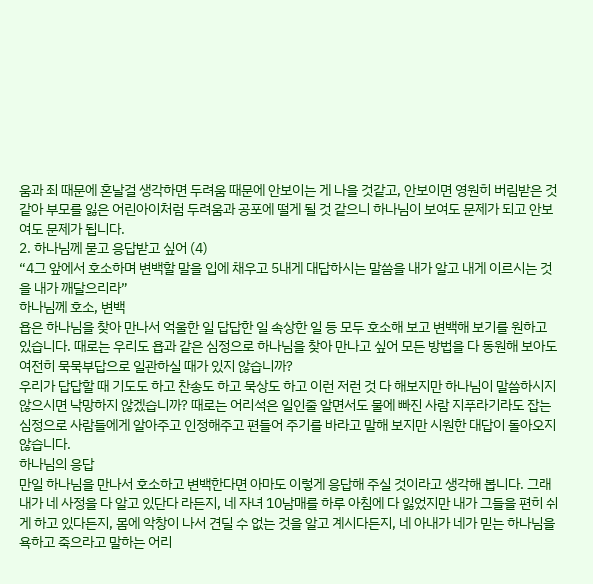움과 죄 때문에 혼날걸 생각하면 두려움 때문에 안보이는 게 나을 것같고, 안보이면 영원히 버림받은 것같아 부모를 잃은 어린아이처럼 두려움과 공포에 떨게 될 것 같으니 하나님이 보여도 문제가 되고 안보여도 문제가 됩니다.
2. 하나님께 묻고 응답받고 싶어 (4)
“4그 앞에서 호소하며 변백할 말을 입에 채우고 5내게 대답하시는 말씀을 내가 알고 내게 이르시는 것을 내가 깨달으리라”
하나님께 호소, 변백
욥은 하나님을 찾아 만나서 억울한 일 답답한 일 속상한 일 등 모두 호소해 보고 변백해 보기를 원하고 있습니다. 때로는 우리도 욥과 같은 심정으로 하나님을 찾아 만나고 싶어 모든 방법을 다 동원해 보아도 여전히 묵묵부답으로 일관하실 때가 있지 않습니까?
우리가 답답할 때 기도도 하고 찬송도 하고 묵상도 하고 이런 저런 것 다 해보지만 하나님이 말씀하시지 않으시면 낙망하지 않겠습니까? 때로는 어리석은 일인줄 알면서도 물에 빠진 사람 지푸라기라도 잡는 심정으로 사람들에게 알아주고 인정해주고 편들어 주기를 바라고 말해 보지만 시원한 대답이 돌아오지 않습니다.
하나님의 응답
만일 하나님을 만나서 호소하고 변백한다면 아마도 이렇게 응답해 주실 것이라고 생각해 봅니다. 그래 내가 네 사정을 다 알고 있단다 라든지, 네 자녀 10남매를 하루 아침에 다 잃었지만 내가 그들을 편히 쉬게 하고 있다든지, 몸에 악창이 나서 견딜 수 없는 것을 알고 계시다든지, 네 아내가 네가 믿는 하나님을 욕하고 죽으라고 말하는 어리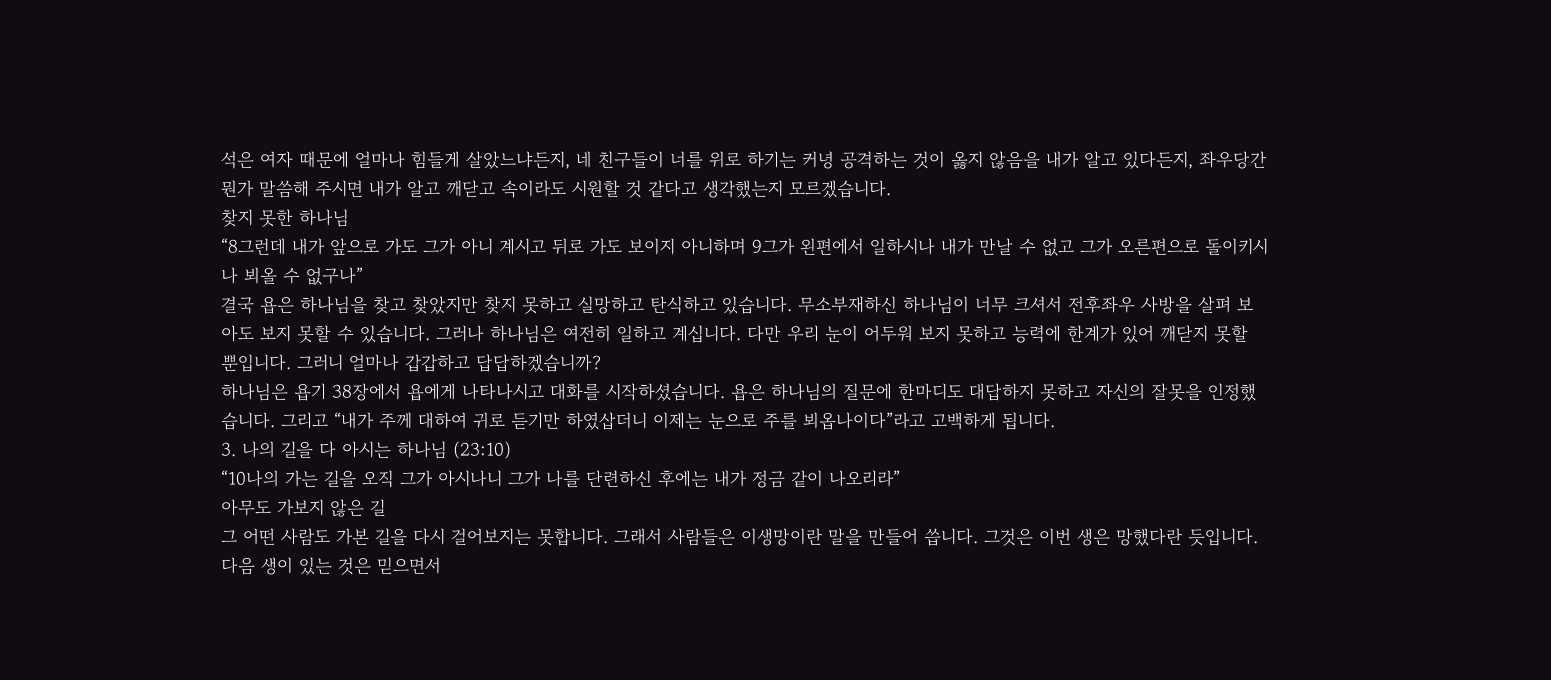석은 여자 때문에 얼마나 힘들게 살았느냐든지, 네 친구들이 너를 위로 하기는 커녕 공격하는 것이 옳지 않음을 내가 알고 있다든지, 좌우당간 뭔가 말씀해 주시면 내가 알고 깨닫고 속이라도 시원할 것 같다고 생각했는지 모르겠습니다.
찾지 못한 하나님
“8그런데 내가 앞으로 가도 그가 아니 계시고 뒤로 가도 보이지 아니하며 9그가 왼편에서 일하시나 내가 만날 수 없고 그가 오른편으로 돌이키시나 뵈올 수 없구나”
결국 욥은 하나님을 찾고 찾았지만 찾지 못하고 실망하고 탄식하고 있습니다. 무소부재하신 하나님이 너무 크셔서 전후좌우 사방을 살펴 보아도 보지 못할 수 있습니다. 그러나 하나님은 여전히 일하고 계십니다. 다만 우리 눈이 어두워 보지 못하고 능력에 한계가 있어 깨닫지 못할 뿐입니다. 그러니 얼마나 갑갑하고 답답하겠습니까?
하나님은 욥기 38장에서 욥에게 나타나시고 대화를 시작하셨습니다. 욥은 하나님의 질문에 한마디도 대답하지 못하고 자신의 잘못을 인정했습니다. 그리고 “내가 주께 대하여 귀로 듣기만 하였삽더니 이제는 눈으로 주를 뵈옵나이다”라고 고백하게 됩니다.
3. 나의 길을 다 아시는 하나님 (23:10)
“10나의 가는 길을 오직 그가 아시나니 그가 나를 단련하신 후에는 내가 정금 같이 나오리라”
아무도 가보지 않은 길
그 어떤 사람도 가본 길을 다시 걸어보지는 못합니다. 그래서 사람들은 이생망이란 말을 만들어 씁니다. 그것은 이번 생은 망했다란 듯입니다. 다음 생이 있는 것은 믿으면서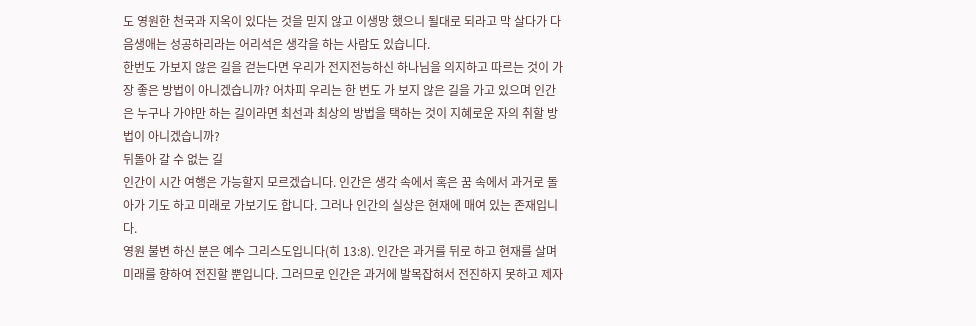도 영원한 천국과 지옥이 있다는 것을 믿지 않고 이생망 했으니 될대로 되라고 막 살다가 다음생애는 성공하리라는 어리석은 생각을 하는 사람도 있습니다.
한번도 가보지 않은 길을 걷는다면 우리가 전지전능하신 하나님을 의지하고 따르는 것이 가장 좋은 방법이 아니겠습니까? 어차피 우리는 한 번도 가 보지 않은 길을 가고 있으며 인간은 누구나 가야만 하는 길이라면 최선과 최상의 방법을 택하는 것이 지혜로운 자의 취할 방법이 아니겠습니까?
뒤돌아 갈 수 없는 길
인간이 시간 여행은 가능할지 모르겠습니다. 인간은 생각 속에서 혹은 꿈 속에서 과거로 돌아가 기도 하고 미래로 가보기도 합니다. 그러나 인간의 실상은 현재에 매여 있는 존재입니다.
영원 불변 하신 분은 예수 그리스도입니다(히 13:8). 인간은 과거를 뒤로 하고 현재를 살며 미래를 향하여 전진할 뿐입니다. 그러므로 인간은 과거에 발목잡혀서 전진하지 못하고 제자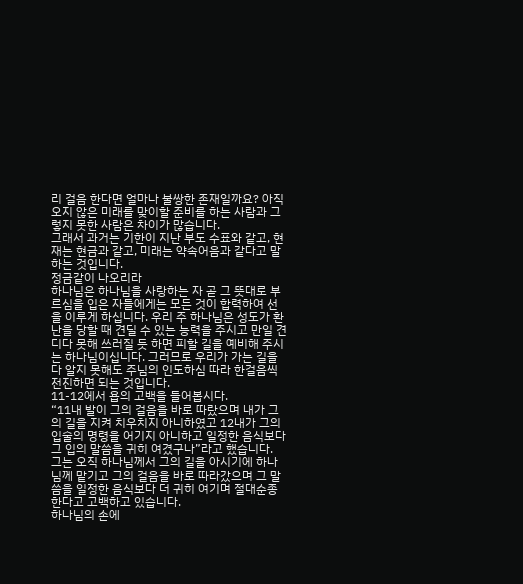리 걸음 한다면 얼마나 불쌍한 존재일까요? 아직 오지 않은 미래를 맞이할 준비를 하는 사람과 그렇지 못한 사람은 차이가 많습니다.
그래서 과거는 기한이 지난 부도 수표와 같고, 현재는 현금과 같고, 미래는 약속어음과 같다고 말하는 것입니다.
정금같이 나오리라
하나님은 하나님을 사랑하는 자 곧 그 뜻대로 부르심을 입은 자들에게는 모든 것이 합력하여 선을 이루게 하십니다. 우리 주 하나님은 성도가 환난을 당할 때 견딜 수 있는 능력을 주시고 만일 견디다 못해 쓰러질 듯 하면 피할 길을 예비해 주시는 하나님이십니다. 그러므로 우리가 가는 길을 다 알지 못해도 주님의 인도하심 따라 한걸음씩 전진하면 되는 것입니다.
11-12에서 욥의 고백을 들어봅시다.
“11내 발이 그의 걸음을 바로 따랐으며 내가 그의 길을 지켜 치우치지 아니하였고 12내가 그의 입술의 명령을 어기지 아니하고 일정한 음식보다 그 입의 말씀을 귀히 여겼구나”라고 했습니다.
그는 오직 하나님께서 그의 길을 아시기에 하나님께 맡기고 그의 걸음을 바로 따라갔으며 그 말씀을 일정한 음식보다 더 귀히 여기며 절대순종한다고 고백하고 있습니다.
하나님의 손에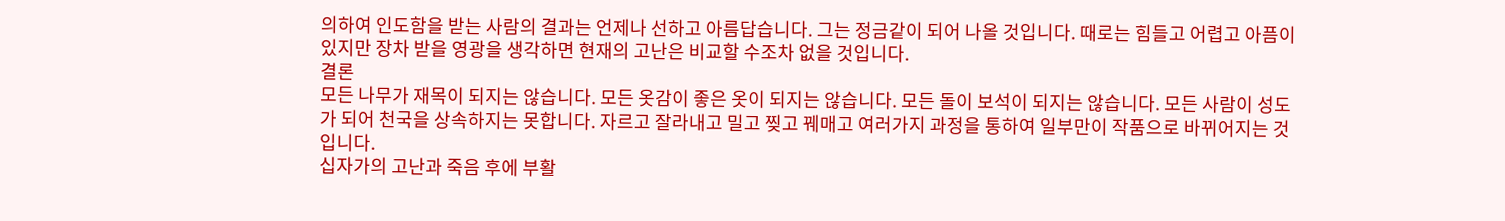의하여 인도함을 받는 사람의 결과는 언제나 선하고 아름답습니다. 그는 정금같이 되어 나올 것입니다. 때로는 힘들고 어렵고 아픔이 있지만 장차 받을 영광을 생각하면 현재의 고난은 비교할 수조차 없을 것입니다.
결론
모든 나무가 재목이 되지는 않습니다. 모든 옷감이 좋은 옷이 되지는 않습니다. 모든 돌이 보석이 되지는 않습니다. 모든 사람이 성도가 되어 천국을 상속하지는 못합니다. 자르고 잘라내고 밀고 찢고 꿰매고 여러가지 과정을 통하여 일부만이 작품으로 바뀌어지는 것입니다.
십자가의 고난과 죽음 후에 부활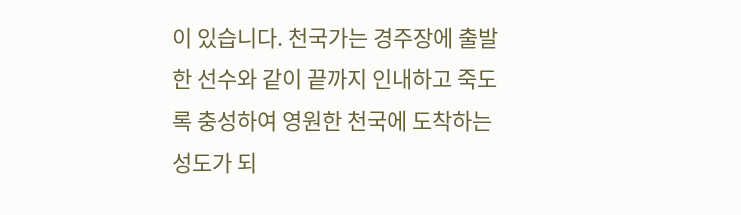이 있습니다. 천국가는 경주장에 출발한 선수와 같이 끝까지 인내하고 죽도록 충성하여 영원한 천국에 도착하는 성도가 되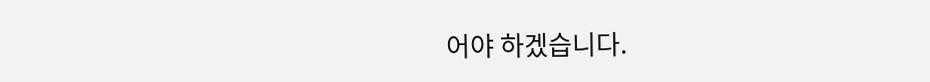어야 하겠습니다.